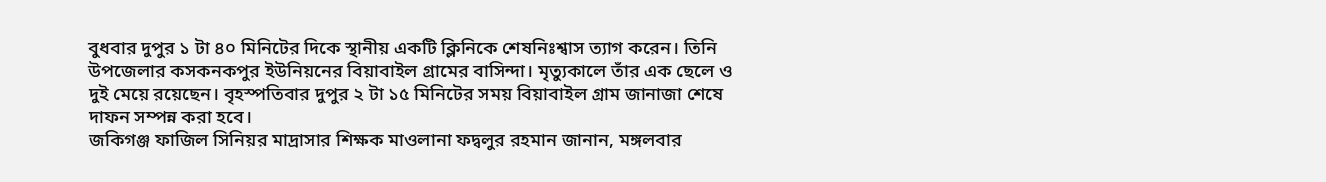বুধবার দুপুর ১ টা ৪০ মিনিটের দিকে স্থানীয় একটি ক্লিনিকে শেষনিঃশ্বাস ত্যাগ করেন। তিনি উপজেলার কসকনকপুর ইউনিয়নের বিয়াবাইল গ্রামের বাসিন্দা। মৃত্যুকালে তাঁর এক ছেলে ও দুই মেয়ে রয়েছেন। বৃহস্পতিবার দুপুর ২ টা ১৫ মিনিটের সময় বিয়াবাইল গ্রাম জানাজা শেষে দাফন সম্পন্ন করা হবে।
জকিগঞ্জ ফাজিল সিনিয়র মাদ্রাসার শিক্ষক মাওলানা ফদ্বলুর রহমান জানান, মঙ্গলবার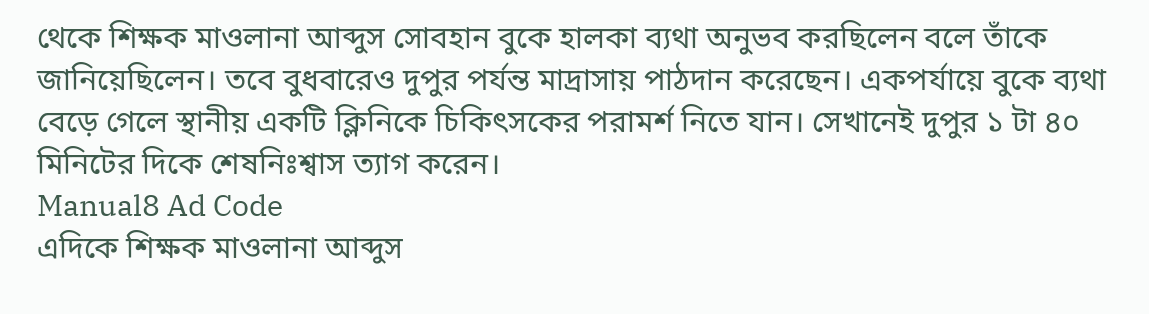থেকে শিক্ষক মাওলানা আব্দুস সোবহান বুকে হালকা ব্যথা অনুভব করছিলেন বলে তাঁকে জানিয়েছিলেন। তবে বুধবারেও দুপুর পর্যন্ত মাদ্রাসায় পাঠদান করেছেন। একপর্যায়ে বুকে ব্যথা বেড়ে গেলে স্থানীয় একটি ক্লিনিকে চিকিৎসকের পরামর্শ নিতে যান। সেখানেই দুপুর ১ টা ৪০ মিনিটের দিকে শেষনিঃশ্বাস ত্যাগ করেন।
Manual8 Ad Code
এদিকে শিক্ষক মাওলানা আব্দুস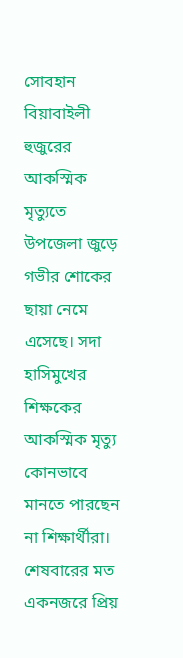সোবহান বিয়াবাইলী হুজুরের আকস্মিক মৃত্যুতে উপজেলা জুড়ে গভীর শোকের ছায়া নেমে এসেছে। সদা হাসিমুখের শিক্ষকের আকস্মিক মৃত্যু কোনভাবে মানতে পারছেন না শিক্ষার্থীরা। শেষবারের মত একনজরে প্রিয়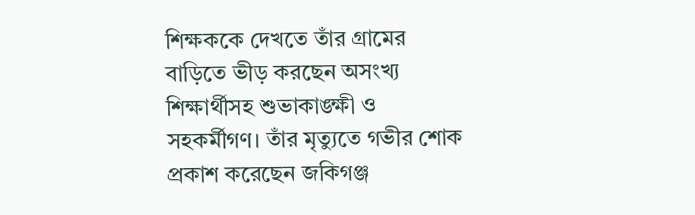শিক্ষককে দেখতে তাঁর গ্রামের বাড়িতে ভীড় করছেন অসংখ্য শিক্ষার্থীসহ শুভাকাঙ্ক্ষী ও সহকর্মীগণ। তাঁর মৃত্যুতে গভীর শোক প্রকাশ করেছেন জকিগঞ্জ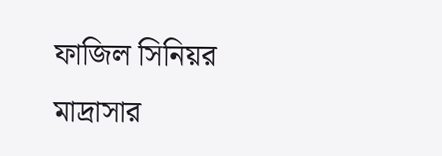ফাজিল সিনিয়র মাদ্রাসার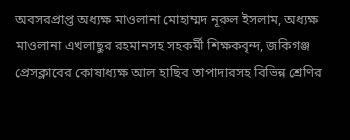অবসরপ্রাপ্ত অধ্যক্ষ মাওলানা মোহাম্মদ নূরুল ইসলাম, অধ্যক্ষ মাওলানা এখলাছুর রহমানসহ সহকর্মী শিক্ষকবৃন্দ, জকিগঞ্জ প্রেসক্লাবের কোষাধ্যক্ষ আল হাছিব তাপাদারসহ বিভিন্ন শ্রেণির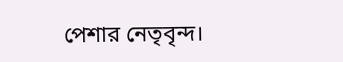পেশার নেতৃবৃন্দ।